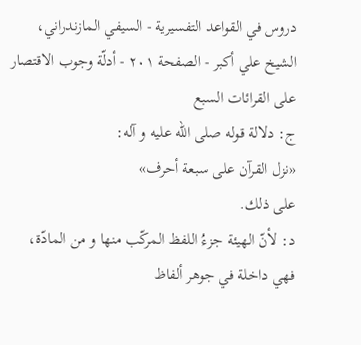دروس في القواعد التفسيرية - السيفي المازندراني، الشيخ علي أكبر - الصفحة ٢٠١ - أدلّة وجوب الاقتصار على القرائات السبع
ج: دلالة قوله صلى الله عليه و آله:
«نزل القرآن على سبعة أحرف»
على ذلك.
د: لأنّ الهيئة جزءُ اللفظ المركّب منها و من المادّة، فهي داخلة في جوهر ألفاظ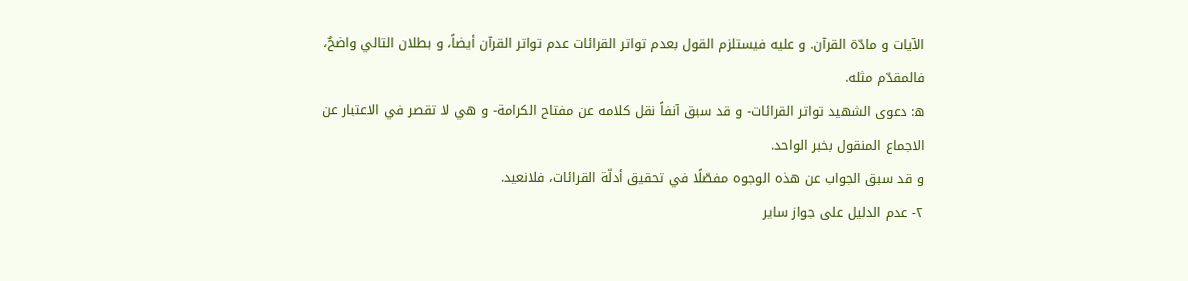الآيات و مادّة القرآن. و عليه فيستلزم القول بعدم تواتر القرائات عدم تواتر القرآن أيضاً، و بطلان التالي واضحٌ، فالمقدّم مثله.
ه: دعوى الشهيد تواتر القرائات- و قد سبق آنفاً نقل كلامه عن مفتاح الكرامة- و هي لا تقصر في الاعتبار عن الاجماع المنقول بخبر الواحد.
و قد سبق الجواب عن هذه الوجوه مفصّلًا في تحقيق أدلّة القرائات، فلانعيد.
٢- عدم الدليل على جواز ساير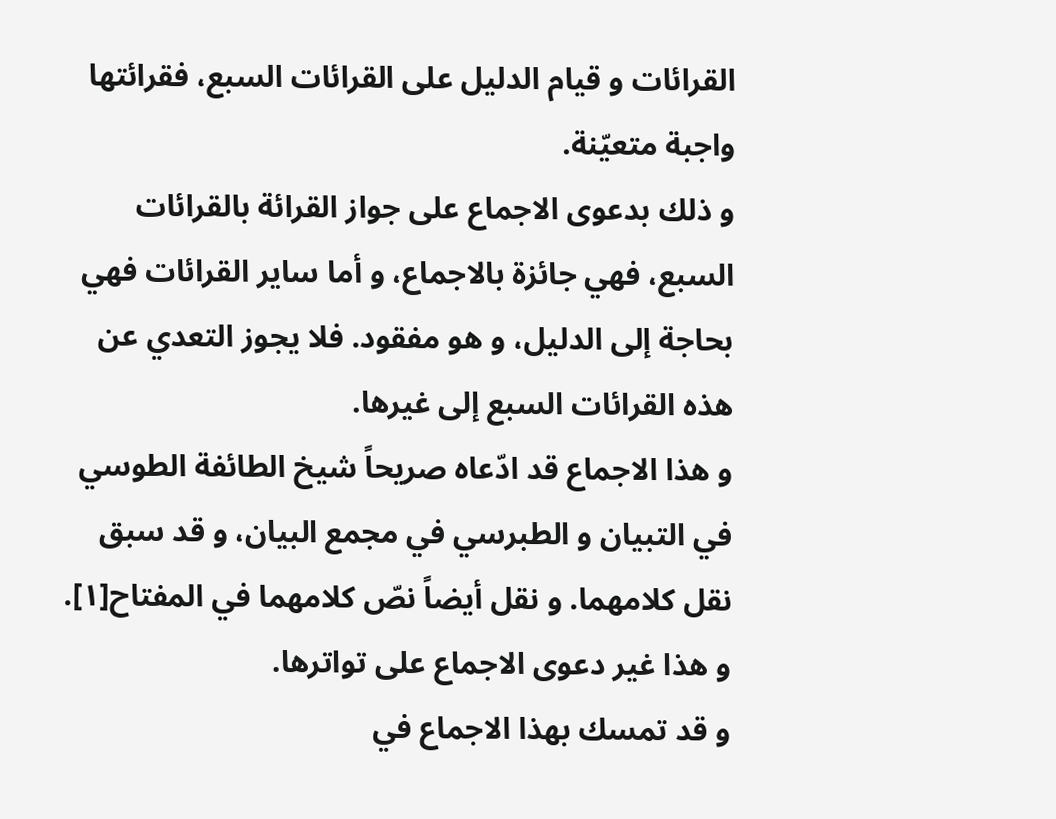القرائات و قيام الدليل على القرائات السبع، فقرائتها واجبة متعيّنة.
و ذلك بدعوى الاجماع على جواز القرائة بالقرائات السبع، فهي جائزة بالاجماع، و أما ساير القرائات فهي بحاجة إلى الدليل، و هو مفقود. فلا يجوز التعدي عن هذه القرائات السبع إلى غيرها.
و هذا الاجماع قد ادّعاه صريحاً شيخ الطائفة الطوسي في التبيان و الطبرسي في مجمع البيان، و قد سبق نقل كلامهما. و نقل أيضاً نصّ كلامهما في المفتاح[١]. و هذا غير دعوى الاجماع على تواترها.
و قد تمسك بهذا الاجماع في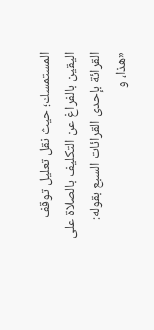المستمسك؛ حيث نقل تعليل توقف اليقين بالفراغ عن التكليف بالصلاة على القرائة بإحدى القرائات السبع بقوله:
«هذا، و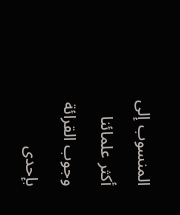المنسوب إلى أكثر علمائنا وجوب القرائة بإحدى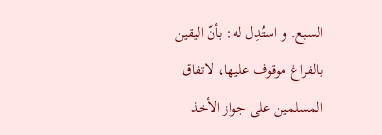السبع. و استُدِل له: بأنّ اليقين بالفراغ موقوف عليها، لاتفاق المسلمين على جواز الأخذ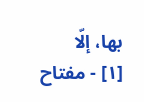بها، إلّا
[١] - مفتاح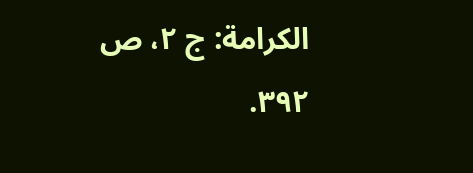الكرامة: ج ٢، ص ٣٩٢.